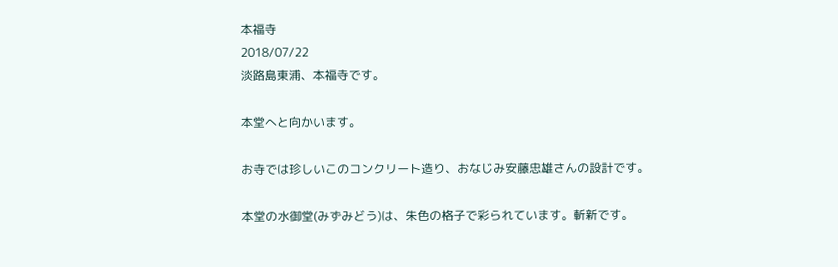本福寺
2018/07/22
淡路島東浦、本福寺です。

本堂へと向かいます。

お寺では珍しいこのコンクリート造り、おなじみ安藤忠雄さんの設計です。

本堂の水御堂(みずみどう)は、朱色の格子で彩られています。斬新です。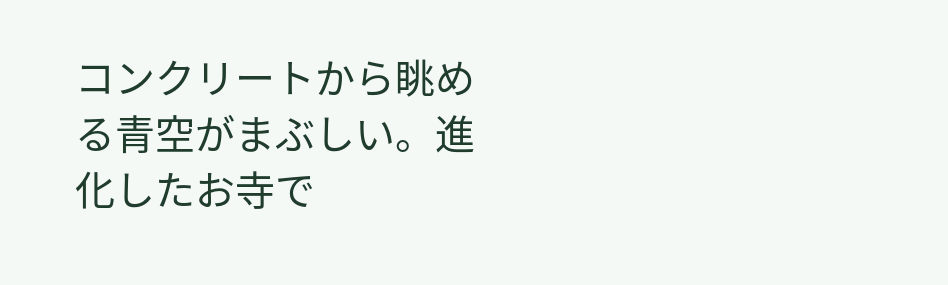コンクリートから眺める青空がまぶしい。進化したお寺で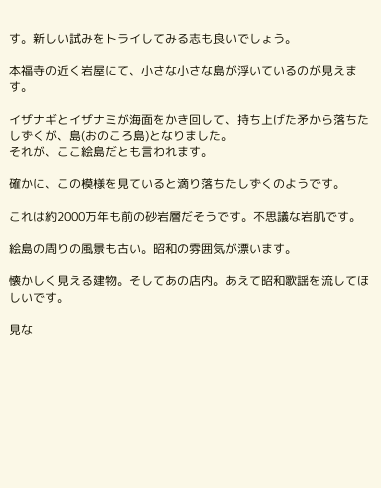す。新しい試みをトライしてみる志も良いでしょう。

本福寺の近く岩屋にて、小さな小さな島が浮いているのが見えます。

イザナギとイザナミが海面をかき回して、持ち上げた矛から落ちたしずくが、島(おのころ島)となりました。
それが、ここ絵島だとも言われます。

確かに、この模様を見ていると滴り落ちたしずくのようです。

これは約2000万年も前の砂岩層だそうです。不思議な岩肌です。

絵島の周りの風景も古い。昭和の雰囲気が漂います。

懐かしく見える建物。そしてあの店内。あえて昭和歌謡を流してほしいです。

見な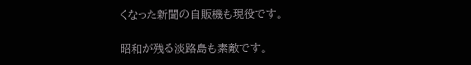くなった新聞の自販機も現役です。

昭和が残る淡路島も素敵です。